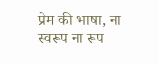प्रेम की भाषा, ना स्वरूप ना रूप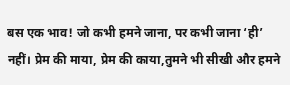बस एक भाव! जो कभी हमने जाना, पर कभी जाना ‘ही’ नहीं। प्रेम की माया, प्रेम की काया,तुमने भी सीखी और हमने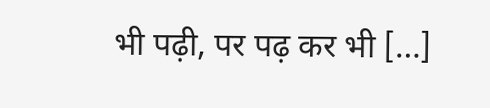भी पढ़ी, पर पढ़ कर भी […]